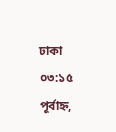ঢাকা ০৩:১৫ পূর্বাহ্ন,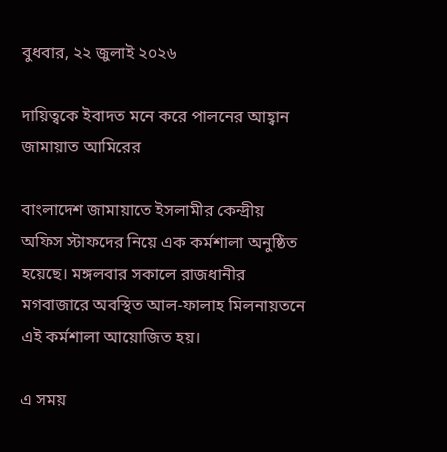বুধবার, ২২ জুলাই ২০২৬

দায়িত্বকে ইবাদত মনে করে পালনের আহ্বান জামায়াত আমিরের

বাংলাদেশ জামায়াতে ইসলামীর কেন্দ্রীয় অফিস স্টাফদের নিয়ে এক কর্মশালা অনুষ্ঠিত হয়েছে। মঙ্গলবার সকালে রাজধানীর মগবাজারে অবস্থিত আল-ফালাহ মিলনায়তনে এই কর্মশালা আয়োজিত হয়।

এ সময়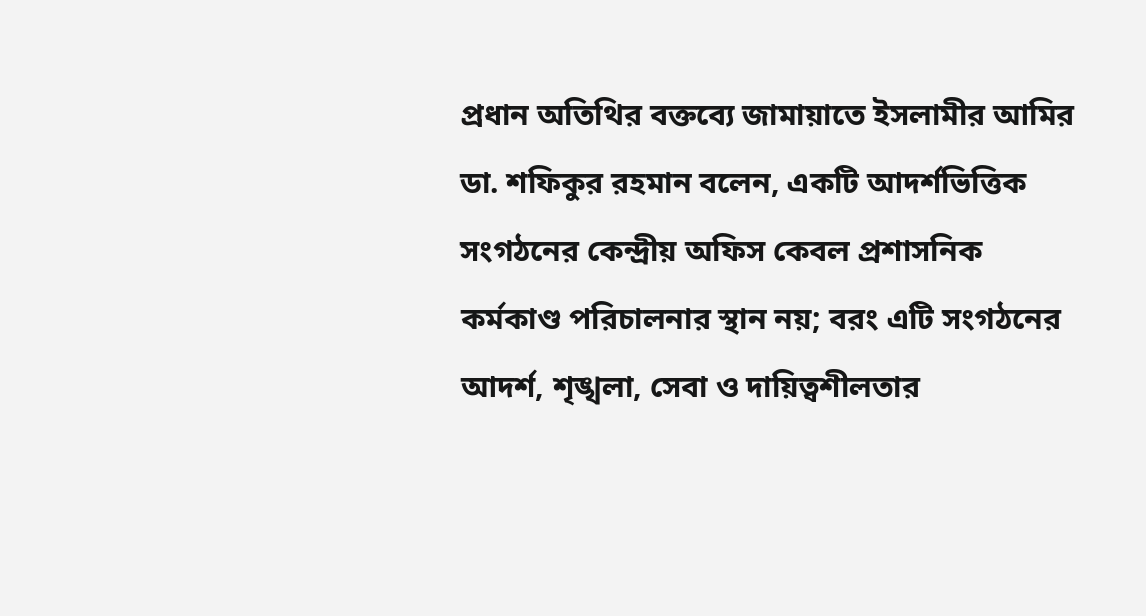প্রধান অতিথির বক্তব্যে জামায়াতে ইসলামীর আমির ডা. শফিকুর রহমান বলেন, একটি আদর্শভিত্তিক সংগঠনের কেন্দ্রীয় অফিস কেবল প্রশাসনিক কর্মকাণ্ড পরিচালনার স্থান নয়; বরং এটি সংগঠনের আদর্শ, শৃঙ্খলা, সেবা ও দায়িত্বশীলতার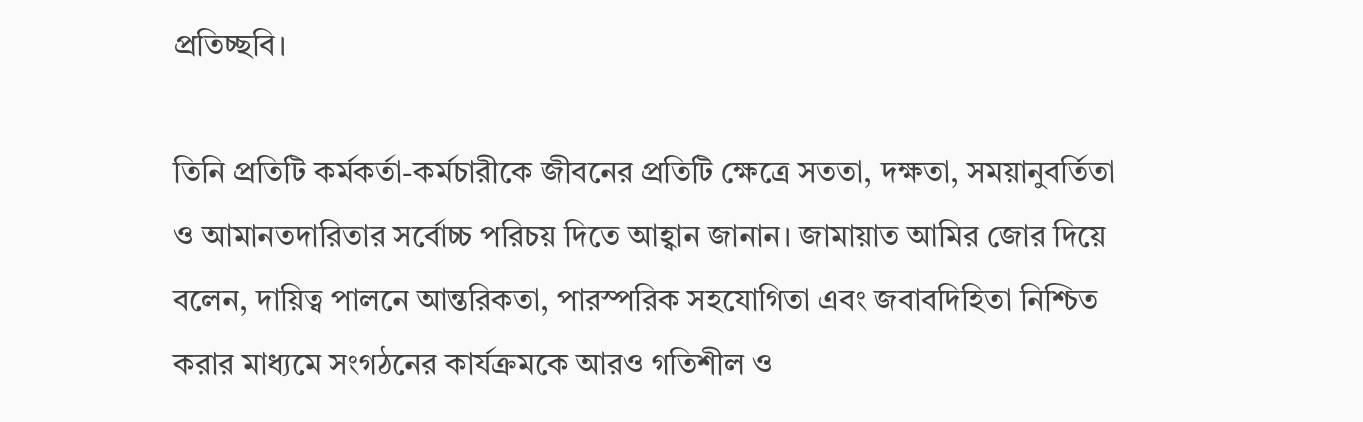প্রতিচ্ছবি।

তিনি প্রতিটি কর্মকর্তা-কর্মচারীকে জীবনের প্রতিটি ক্ষেত্রে সততা, দক্ষতা, সময়ানুবর্তিতা ও আমানতদারিতার সর্বোচ্চ পরিচয় দিতে আহ্বান জানান। জামায়াত আমির জোর দিয়ে বলেন, দায়িত্ব পালনে আন্তরিকতা, পারস্পরিক সহযোগিতা এবং জবাবদিহিতা নিশ্চিত করার মাধ্যমে সংগঠনের কার্যক্রমকে আরও গতিশীল ও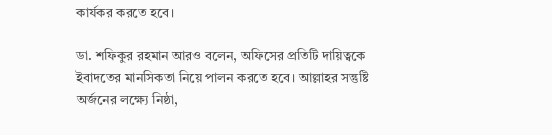কার্যকর করতে হবে।

ডা. শফিকুর রহমান আরও বলেন, অফিসের প্রতিটি দায়িত্বকে ইবাদতের মানসিকতা নিয়ে পালন করতে হবে। আল্লাহর সন্তুষ্টি অর্জনের লক্ষ্যে নিষ্ঠা,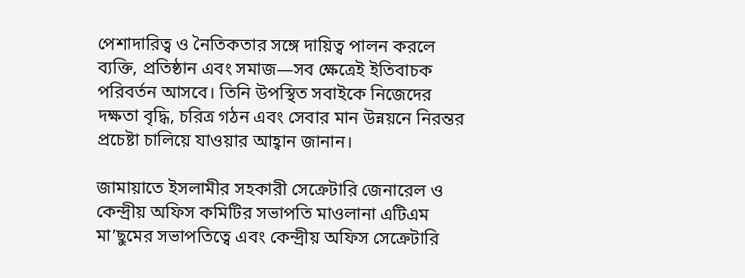পেশাদারিত্ব ও নৈতিকতার সঙ্গে দায়িত্ব পালন করলে ব্যক্তি, প্রতিষ্ঠান এবং সমাজ—সব ক্ষেত্রেই ইতিবাচক পরিবর্তন আসবে। তিনি উপস্থিত সবাইকে নিজেদের দক্ষতা বৃদ্ধি, চরিত্র গঠন এবং সেবার মান উন্নয়নে নিরন্তর প্রচেষ্টা চালিয়ে যাওয়ার আহ্বান জানান।

জামায়াতে ইসলামীর সহকারী সেক্রেটারি জেনারেল ও কেন্দ্রীয় অফিস কমিটির সভাপতি মাওলানা এটিএম মা’ছুমের সভাপতিত্বে এবং কেন্দ্রীয় অফিস সেক্রেটারি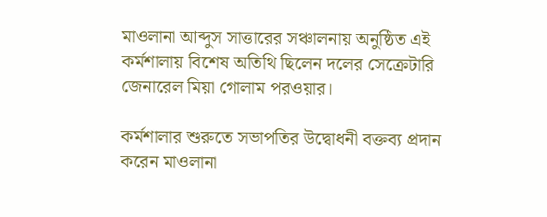মাওলানা আব্দুস সাত্তারের সঞ্চালনায় অনুষ্ঠিত এই কর্মশালায় বিশেষ অতিথি ছিলেন দলের সেক্রেটারি জেনারেল মিয়া গোলাম পরওয়ার।

কর্মশালার শুরুতে সভাপতির উদ্বোধনী বক্তব্য প্রদান করেন মাওলানা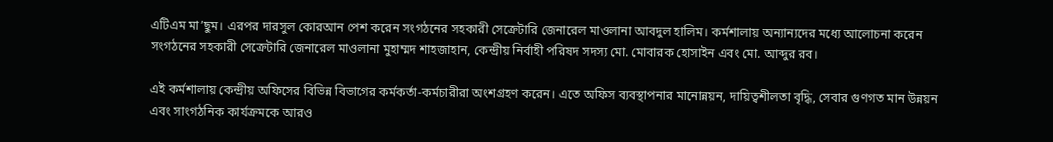এটিএম মা’ছুম। এরপর দারসুল কোরআন পেশ করেন সংগঠনের সহকারী সেক্রেটারি জেনারেল মাওলানা আবদুল হালিম। কর্মশালায় অন্যান্যদের মধ্যে আলোচনা করেন সংগঠনের সহকারী সেক্রেটারি জেনারেল মাওলানা মুহাম্মদ শাহজাহান, কেন্দ্রীয় নির্বাহী পরিষদ সদস্য মো. মোবারক হোসাইন এবং মো. আব্দুর রব।

এই কর্মশালায় কেন্দ্রীয় অফিসের বিভিন্ন বিভাগের কর্মকর্তা-কর্মচারীরা অংশগ্রহণ করেন। এতে অফিস ব্যবস্থাপনার মানোন্নয়ন, দায়িত্বশীলতা বৃদ্ধি, সেবার গুণগত মান উন্নয়ন এবং সাংগঠনিক কার্যক্রমকে আরও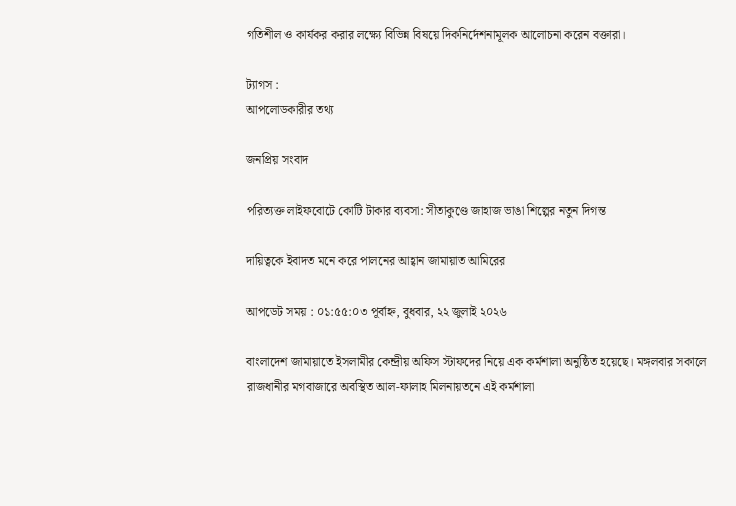গতিশীল ও কার্যকর করার লক্ষ্যে বিভিন্ন বিষয়ে দিকনির্দেশনামূলক আলোচনা করেন বক্তারা।

ট্যাগস :
আপলোডকারীর তথ্য

জনপ্রিয় সংবাদ

পরিত্যক্ত লাইফবোটে কোটি টাকার ব্যবসা: সীতাকুণ্ডে জাহাজ ভাঙা শিল্পের নতুন দিগন্ত

দায়িত্বকে ইবাদত মনে করে পালনের আহ্বান জামায়াত আমিরের

আপডেট সময় : ০১:৫৫:০৩ পূর্বাহ্ন, বুধবার, ২২ জুলাই ২০২৬

বাংলাদেশ জামায়াতে ইসলামীর কেন্দ্রীয় অফিস স্টাফদের নিয়ে এক কর্মশালা অনুষ্ঠিত হয়েছে। মঙ্গলবার সকালে রাজধানীর মগবাজারে অবস্থিত আল-ফালাহ মিলনায়তনে এই কর্মশালা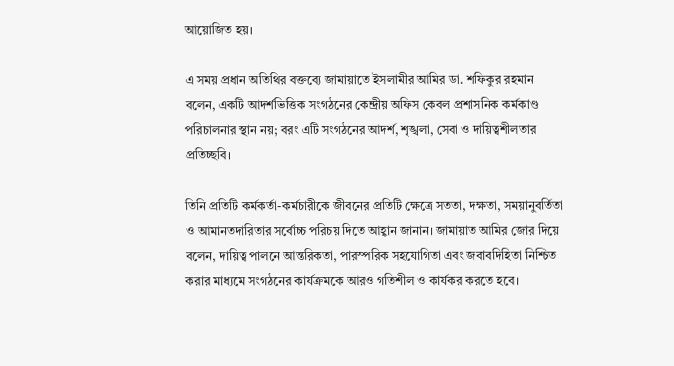আয়োজিত হয়।

এ সময় প্রধান অতিথির বক্তব্যে জামায়াতে ইসলামীর আমির ডা. শফিকুর রহমান বলেন, একটি আদর্শভিত্তিক সংগঠনের কেন্দ্রীয় অফিস কেবল প্রশাসনিক কর্মকাণ্ড পরিচালনার স্থান নয়; বরং এটি সংগঠনের আদর্শ, শৃঙ্খলা, সেবা ও দায়িত্বশীলতার প্রতিচ্ছবি।

তিনি প্রতিটি কর্মকর্তা-কর্মচারীকে জীবনের প্রতিটি ক্ষেত্রে সততা, দক্ষতা, সময়ানুবর্তিতা ও আমানতদারিতার সর্বোচ্চ পরিচয় দিতে আহ্বান জানান। জামায়াত আমির জোর দিয়ে বলেন, দায়িত্ব পালনে আন্তরিকতা, পারস্পরিক সহযোগিতা এবং জবাবদিহিতা নিশ্চিত করার মাধ্যমে সংগঠনের কার্যক্রমকে আরও গতিশীল ও কার্যকর করতে হবে।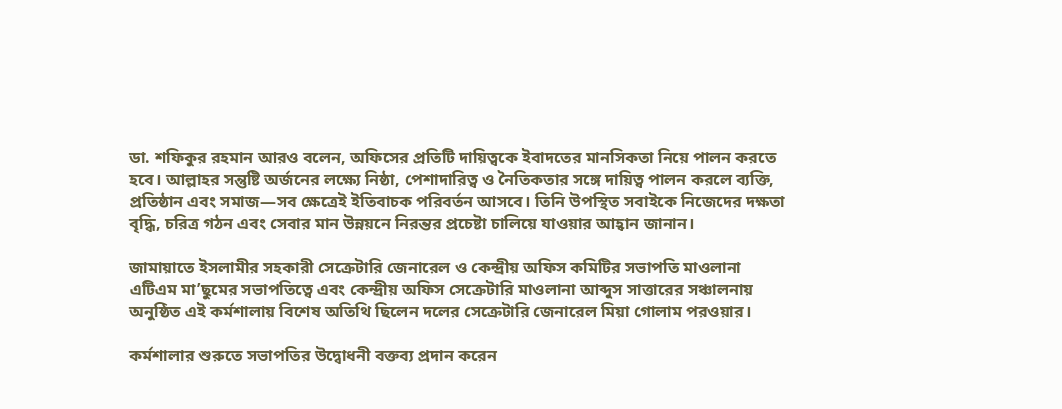ডা. শফিকুর রহমান আরও বলেন, অফিসের প্রতিটি দায়িত্বকে ইবাদতের মানসিকতা নিয়ে পালন করতে হবে। আল্লাহর সন্তুষ্টি অর্জনের লক্ষ্যে নিষ্ঠা, পেশাদারিত্ব ও নৈতিকতার সঙ্গে দায়িত্ব পালন করলে ব্যক্তি, প্রতিষ্ঠান এবং সমাজ—সব ক্ষেত্রেই ইতিবাচক পরিবর্তন আসবে। তিনি উপস্থিত সবাইকে নিজেদের দক্ষতা বৃদ্ধি, চরিত্র গঠন এবং সেবার মান উন্নয়নে নিরন্তর প্রচেষ্টা চালিয়ে যাওয়ার আহ্বান জানান।

জামায়াতে ইসলামীর সহকারী সেক্রেটারি জেনারেল ও কেন্দ্রীয় অফিস কমিটির সভাপতি মাওলানা এটিএম মা’ছুমের সভাপতিত্বে এবং কেন্দ্রীয় অফিস সেক্রেটারি মাওলানা আব্দুস সাত্তারের সঞ্চালনায় অনুষ্ঠিত এই কর্মশালায় বিশেষ অতিথি ছিলেন দলের সেক্রেটারি জেনারেল মিয়া গোলাম পরওয়ার।

কর্মশালার শুরুতে সভাপতির উদ্বোধনী বক্তব্য প্রদান করেন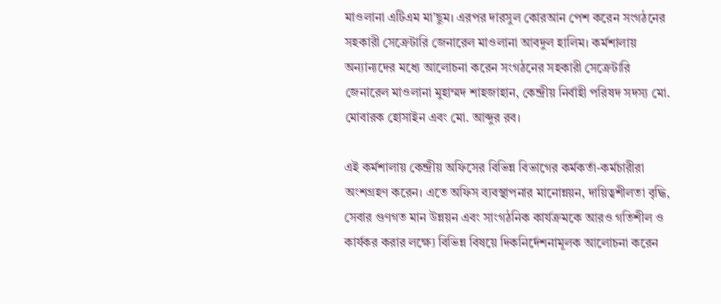মাওলানা এটিএম মা’ছুম। এরপর দারসুল কোরআন পেশ করেন সংগঠনের সহকারী সেক্রেটারি জেনারেল মাওলানা আবদুল হালিম। কর্মশালায় অন্যান্যদের মধ্যে আলোচনা করেন সংগঠনের সহকারী সেক্রেটারি জেনারেল মাওলানা মুহাম্মদ শাহজাহান, কেন্দ্রীয় নির্বাহী পরিষদ সদস্য মো. মোবারক হোসাইন এবং মো. আব্দুর রব।

এই কর্মশালায় কেন্দ্রীয় অফিসের বিভিন্ন বিভাগের কর্মকর্তা-কর্মচারীরা অংশগ্রহণ করেন। এতে অফিস ব্যবস্থাপনার মানোন্নয়ন, দায়িত্বশীলতা বৃদ্ধি, সেবার গুণগত মান উন্নয়ন এবং সাংগঠনিক কার্যক্রমকে আরও গতিশীল ও কার্যকর করার লক্ষ্যে বিভিন্ন বিষয়ে দিকনির্দেশনামূলক আলোচনা করেন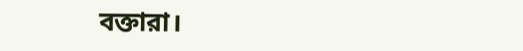বক্তারা।